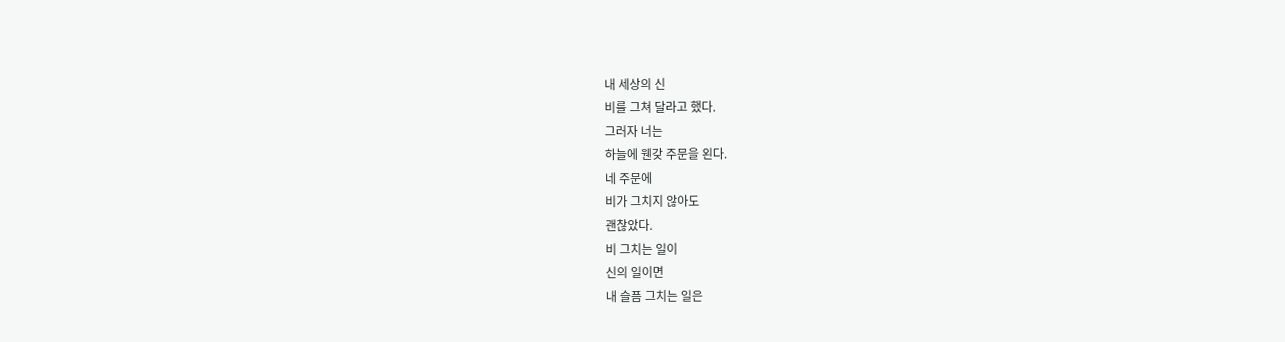내 세상의 신
비를 그쳐 달라고 했다.
그러자 너는
하늘에 웬갖 주문을 왼다.
네 주문에
비가 그치지 않아도
괜찮았다.
비 그치는 일이
신의 일이면
내 슬픔 그치는 일은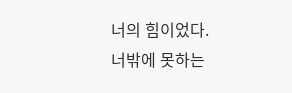너의 힘이었다.
너밖에 못하는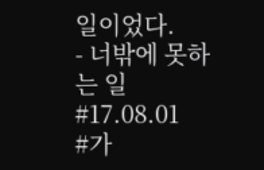일이었다.
- 너밖에 못하는 일
#17.08.01
#가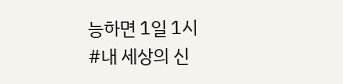능하면 1일 1시
#내 세상의 신